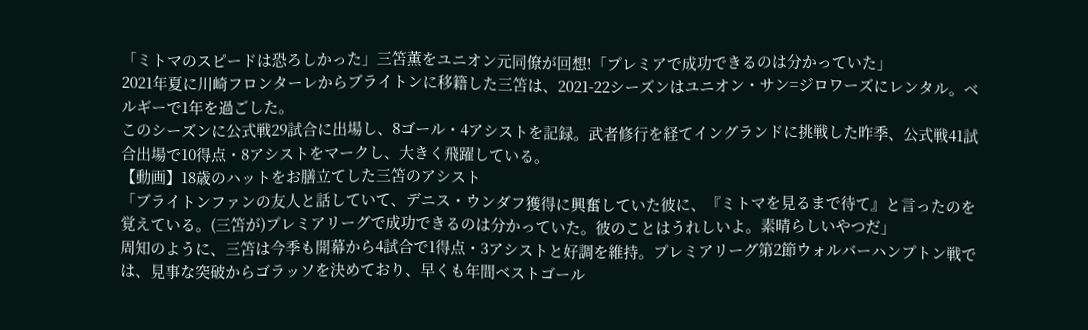「ミトマのスピードは恐ろしかった」三笘薫をユニオン元同僚が回想!「プレミアで成功できるのは分かっていた」
2021年夏に川崎フロンターレからブライトンに移籍した三笘は、2021-22シーズンはユニオン・サン=ジロワーズにレンタル。ベルギーで1年を過ごした。
このシーズンに公式戦29試合に出場し、8ゴール・4アシストを記録。武者修行を経てイングランドに挑戦した昨季、公式戦41試合出場で10得点・8アシストをマークし、大きく飛躍している。
【動画】18歳のハットをお膳立てした三笘のアシスト
「ブライトンファンの友人と話していて、デニス・ウンダフ獲得に興奮していた彼に、『ミトマを見るまで待て』と言ったのを覚えている。(三笘が)プレミアリーグで成功できるのは分かっていた。彼のことはうれしいよ。素晴らしいやつだ」
周知のように、三笘は今季も開幕から4試合で1得点・3アシストと好調を維持。プレミアリーグ第2節ウォルバーハンプトン戦では、見事な突破からゴラッソを決めており、早くも年間ベストゴール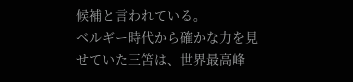候補と言われている。
ベルギー時代から確かな力を見せていた三笘は、世界最高峰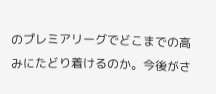のプレミアリーグでどこまでの高みにたどり着けるのか。今後がさ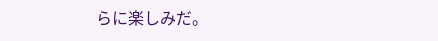らに楽しみだ。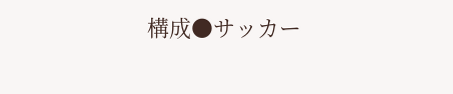構成●サッカー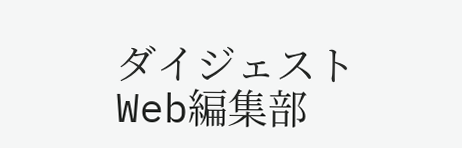ダイジェストWeb編集部